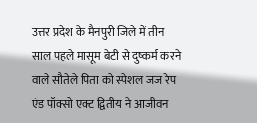उत्तर प्रदेश के मैनपुरी जिले में तीन साल पहले मासूम बेटी से दुष्कर्म करने वाले सौतेले पिता को स्पेशल जज रेप एंड पॉक्सो एक्ट द्वितीय ने आजीवन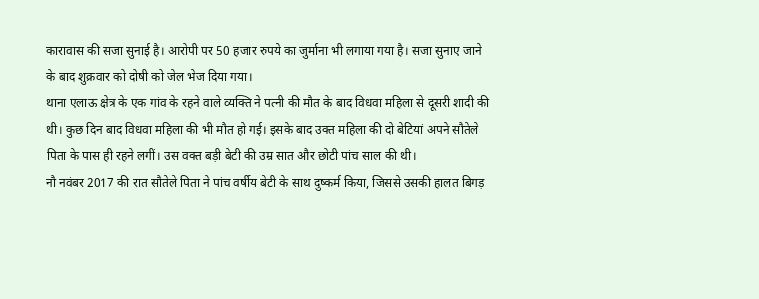कारावास की सजा सुनाई है। आरोपी पर 50 हजार रुपये का जुर्माना भी लगाया गया है। सजा सुनाए जाने के बाद शुक्रवार को दोषी को जेल भेज दिया गया।
थाना एलाऊ क्षेत्र के एक गांव के रहने वाले व्यक्ति ने पत्नी की मौत के बाद विधवा महिला से दूसरी शादी की थी। कुछ दिन बाद विधवा महिला की भी मौत हो गई। इसके बाद उक्त महिला की दो बेटियां अपने सौतेले पिता के पास ही रहने लगीं। उस वक्त बड़ी बेटी की उम्र सात और छोटी पांच साल की थी।
नौ नवंबर 2017 की रात सौतेले पिता ने पांच वर्षीय बेटी के साथ दुष्कर्म किया, जिससे उसकी हालत बिगड़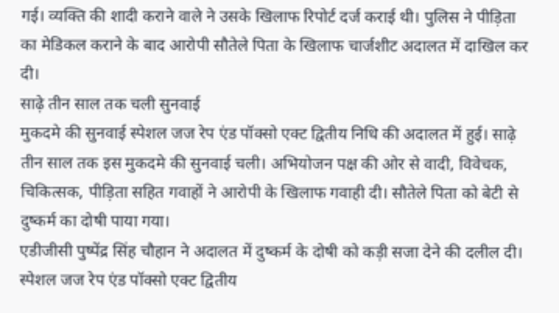गई। व्यक्ति की शादी कराने वाले ने उसके खिलाफ रिपोर्ट दर्ज कराई थी। पुलिस ने पीड़िता का मेडिकल कराने के बाद आरोपी सौतेले पिता के खिलाफ चार्जशीट अदालत में दाखिल कर दी।
साढ़े तीन साल तक चली सुनवाई
मुकदमे की सुनवाई स्पेशल जज रेप एंड पॉक्सो एक्ट द्वितीय निधि की अदालत में हुई। साढ़े तीन साल तक इस मुकदमे की सुनवाई चली। अभियोजन पक्ष की ओर से वादी, विवेचक, चिकित्सक, पीड़िता सहित गवाहों ने आरोपी के खिलाफ गवाही दी। सौतेले पिता को बेटी से दुष्कर्म का दोषी पाया गया।
एडीजीसी पुष्पेंद्र सिंह चौहान ने अदालत में दुष्कर्म के दोषी को कड़ी सजा देने की दलील दी। स्पेशल जज रेप एंड पॉक्सो एक्ट द्वितीय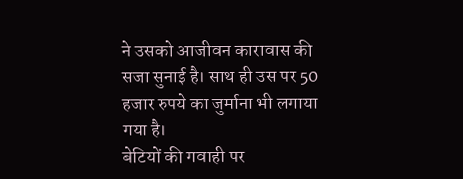ने उसको आजीवन कारावास की सजा सुनाई है। साथ ही उस पर 50 हजार रुपये का जुर्माना भी लगाया गया है।
बेटियों की गवाही पर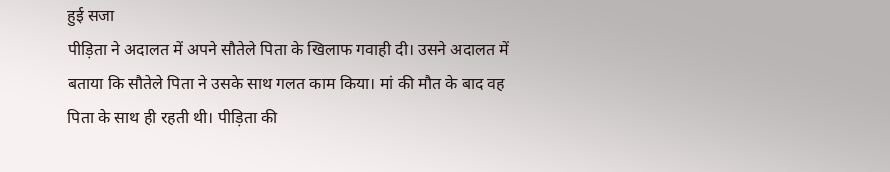हुई सजा
पीड़िता ने अदालत में अपने सौतेले पिता के खिलाफ गवाही दी। उसने अदालत में बताया कि सौतेले पिता ने उसके साथ गलत काम किया। मां की मौत के बाद वह पिता के साथ ही रहती थी। पीड़िता की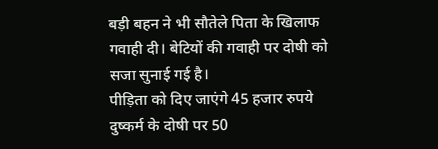बड़ी बहन ने भी सौतेले पिता के खिलाफ गवाही दी। बेटियों की गवाही पर दोषी को सजा सुनाई गई है।
पीड़िता को दिए जाएंगे 45 हजार रुपये
दुष्कर्म के दोषी पर 50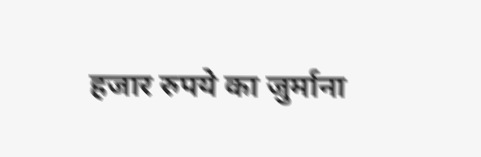हजार रुपये का जुर्माना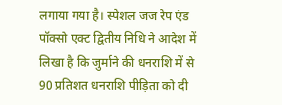लगाया गया है। स्पेशल जज रेप एंड पॉक्सो एक्ट द्वितीय निधि ने आदेश में लिखा है कि जुर्माने की धनराशि में से 90 प्रतिशत धनराशि पीड़िता को दी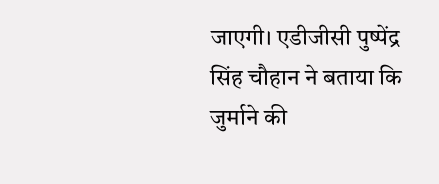जाएगी। एडीजीसी पुष्पेंद्र सिंह चौहान ने बताया कि जुर्माने की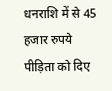धनराशि में से 45 हजार रुपये पीड़िता को दिए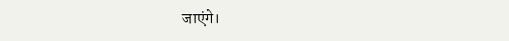जाएंगे।